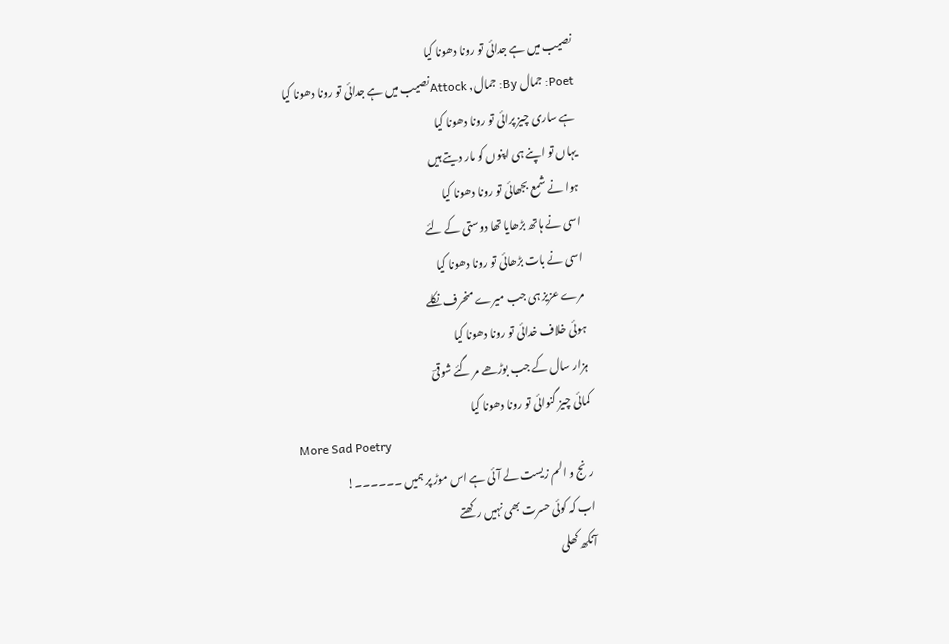نصیب میں ہے جدائی تو رونا دھونا کیا
Poet: جمال By: جمال, Attockنصیب میں ہے جدائی تو رونا دھونا کیا
ہے ساری چیز پرائی تو رونا دھونا کیا
یہاں تو اپنے ہی اپنوں کو مار دیتے ہیں
ہوا نے شمع بجھائی تو رونا دھونا کیا
اسی نے ہاتھ بڑھایا تھا دوستی کے لئے
اسی نے بات بڑھائی تو رونا دھونا کیا
مرے عزیز ہی جب میرے منحرف نکلے
ہوئی خلاف خدائی تو رونا دھونا کیا
ہزار سال کے جب بوڑھے مر گئے شوقیؔ
کمائی چیز گنوائی تو رونا دھونا کیا
More Sad Poetry
رنج و الم زیست لے آئی ہے اس موڑ پر ہمیں ۔۔۔۔۔۔!
اب کہ کوئی حسرت بھی نہیں رکھتے
آنکھ کھلی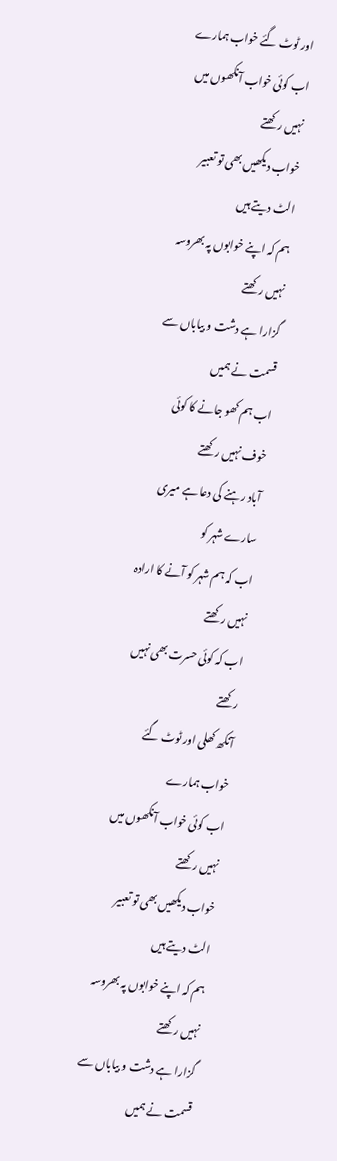اور ٹوٹ گئے خواب ہمارے
اب کوئی خواب آنکھوں میں نہیں رکھتے
خواب دیکھیں بھی تو تعبیر الٹ دیتے ہیں
ہم کہ اپنے خوابوں پہ بھروسہ نہیں رکھتے
گزارا ہے دشت و بیاباں سے قسمت نے ہمیں
اب ہم کھو جانے کا کوئی خوف نہیں رکھتے
آباد رہنے کی دعا ہے میری سارے شہر کو
اب کہ ہم شہر کو آنے کا ارادہ نہیں رکھتے
اب کہ کوئی حسرت بھی نہیں رکھتے
آنکھ کھلی اور ٹوٹ گئے خواب ہمارے
اب کوئی خواب آنکھوں میں نہیں رکھتے
خواب دیکھیں بھی تو تعبیر الٹ دیتے ہیں
ہم کہ اپنے خوابوں پہ بھروسہ نہیں رکھتے
گزارا ہے دشت و بیاباں سے قسمت نے ہمیں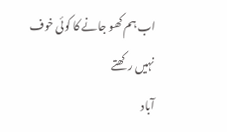اب ہم کھو جانے کا کوئی خوف نہیں رکھتے
آباد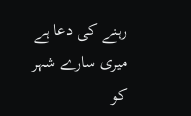رہنے کی دعا ہے میری سارے شہر کو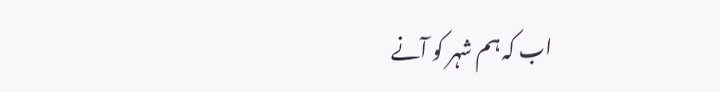اب کہ ہم شہر کو آنے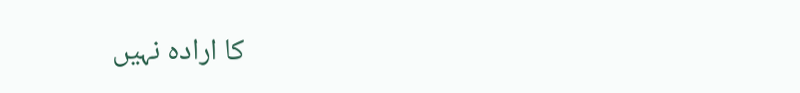کا ارادہ نہیں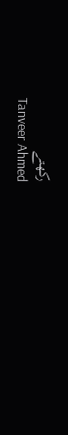رکھتے
Tanveer Ahmed